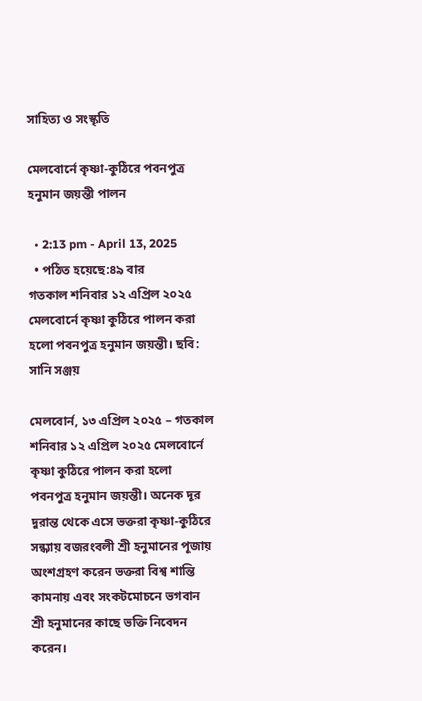সাহিত্য ও সংস্কৃতি

মেলবোর্নে কৃষ্ণা-কুঠিরে পবনপুত্র হনুমান জয়ন্তী পালন

  • 2:13 pm - April 13, 2025
  • পঠিত হয়েছে:৪৯ বার
গতকাল শনিবার ১২ এপ্রিল ২০২৫ মেলবোর্নে কৃষ্ণা কুঠিরে পালন করা হলো পবনপুত্র হনুমান জয়ন্তী। ছবি: সানি সঞ্জয়

মেলবোর্ন, ১৩ এপ্রিল ২০২৫ – গতকাল শনিবার ১২ এপ্রিল ২০২৫ মেলবোর্নে কৃষ্ণা কুঠিরে পালন করা হলো পবনপুত্র হনুমান জয়ন্তী। অনেক দূর দুরান্ত থেকে এসে ভক্তরা কৃষ্ণা-কুঠিরে সন্ধ্যায় বজরংবলী শ্রী হনুমানের পূজায় অংশগ্রহণ করেন ভক্তরা বিশ্ব শান্তি কামনায় এবং সংকটমোচনে ভগবান শ্রী হনুমানের কাছে ভক্তি নিবেদন করেন।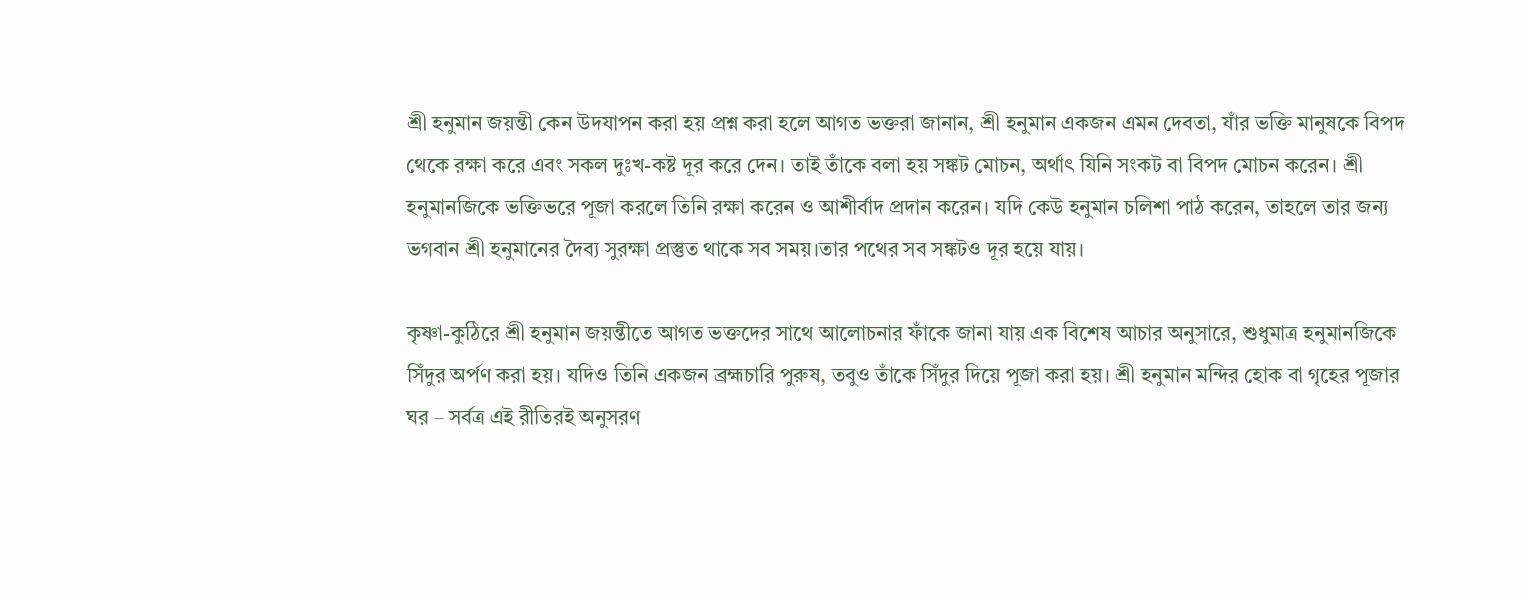শ্রী হনুমান জয়ন্তী কেন উদযাপন করা হয় প্রশ্ন করা হলে আগত ভক্তরা জানান, শ্রী হনুমান একজন এমন দেবতা, যাঁর ভক্তি মানুষকে বিপদ থেকে রক্ষা করে এবং সকল দুঃখ-কষ্ট দূর করে দেন। তাই তাঁকে বলা হয় সঙ্কট মোচন, অর্থাৎ যিনি সংকট বা বিপদ মোচন করেন। শ্রী হনুমানজিকে ভক্তিভরে পূজা করলে তিনি রক্ষা করেন ও আশীর্বাদ প্রদান করেন। যদি কেউ হনুমান চলিশা পাঠ করেন, তাহলে তার জন্য ভগবান শ্রী হনুমানের দৈব্য সুরক্ষা প্রস্তুত থাকে সব সময়।তার পথের সব সঙ্কটও দূর হয়ে যায়।

কৃষ্ণা-কুঠিরে শ্রী হনুমান জয়ন্তীতে আগত ভক্তদের সাথে আলোচনার ফাঁকে জানা যায় এক বিশেষ আচার অনুসারে, শুধুমাত্র হনুমানজিকে সিঁদুর অর্পণ করা হয়। যদিও তিনি একজন ব্রহ্মচারি পুরুষ, তবুও তাঁকে সিঁদুর দিয়ে পূজা করা হয়। শ্রী হনুমান মন্দির হোক বা গৃহের পূজার ঘর – সর্বত্র এই রীতিরই অনুসরণ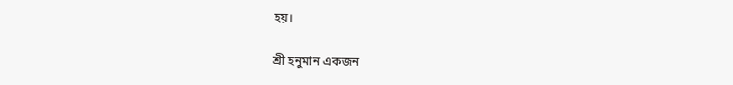হয়।

শ্রী হনুমান একজন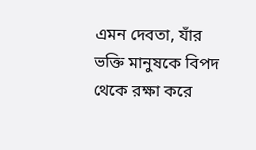এমন দেবতা, যাঁর ভক্তি মানুষকে বিপদ থেকে রক্ষা করে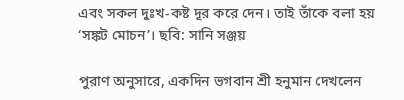এবং সকল দুঃখ-কষ্ট দূর করে দেন। তাই তাঁকে বলা হয় ‘সঙ্কট মোচন’। ছবি: সানি সঞ্জয়

পুরাণ অনুসারে, একদিন ভগবান শ্রী হনুমান দেখলেন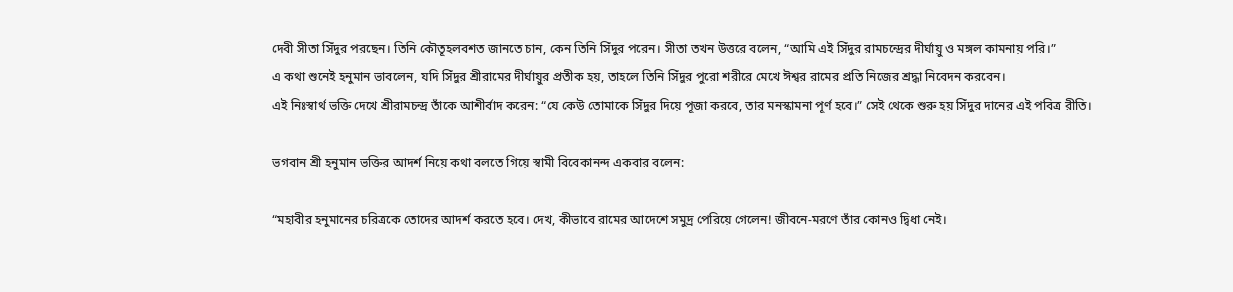দেবী সীতা সিঁদুর পরছেন। তিনি কৌতূহলবশত জানতে চান, কেন তিনি সিঁদুর পরেন। সীতা তখন উত্তরে বলেন, “আমি এই সিঁদুর রামচন্দ্রের দীর্ঘায়ু ও মঙ্গল কামনায় পরি।”
এ কথা শুনেই হনুমান ভাবলেন, যদি সিঁদুর শ্রীরামের দীর্ঘায়ুর প্রতীক হয়, তাহলে তিনি সিঁদুর পুরো শরীরে মেখে ঈশ্বর রামের প্রতি নিজের শ্রদ্ধা নিবেদন করবেন।
এই নিঃস্বার্থ ভক্তি দেখে শ্রীরামচন্দ্র তাঁকে আশীর্বাদ করেন: “যে কেউ তোমাকে সিঁদুর দিয়ে পূজা করবে, তার মনস্কামনা পূর্ণ হবে।” সেই থেকে শুরু হয় সিঁদুর দানের এই পবিত্র রীতি।

ভগবান শ্রী হনুমান ভক্তির আদর্শ নিয়ে কথা বলতে গিয়ে স্বামী বিবেকানন্দ একবার বলেন:

“মহাবীর হনুমানের চরিত্রকে তোদের আদর্শ করতে হবে। দেখ, কীভাবে রামের আদেশে সমুদ্র পেরিয়ে গেলেন! জীবনে-মরণে তাঁর কোনও দ্বিধা নেই।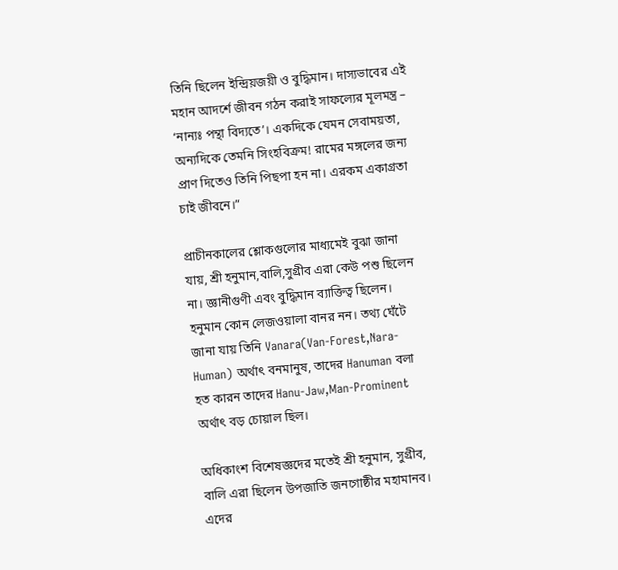তিনি ছিলেন ইন্দ্রিয়জয়ী ও বুদ্ধিমান। দাস্যভাবের এই মহান আদর্শে জীবন গঠন করাই সাফল্যের মূলমন্ত্র – ‘নান্যঃ পন্থা বিদ্যতে’। একদিকে যেমন সেবাময়তা, অন্যদিকে তেমনি সিংহবিক্রম! রামের মঙ্গলের জন্য প্রাণ দিতেও তিনি পিছপা হন না। এরকম একাগ্রতা চাই জীবনে।”

প্রাচীনকালের শ্লোকগুলোর মাধ্যমেই বুঝা জানা যায়, শ্রী হনুমান,বালি,সুগ্রীব এরা কেউ পশু ছিলেন না। জ্ঞানীগুণী এবং বুদ্ধিমান ব্যাক্তিত্ব ছিলেন। হনুমান কোন লেজওয়ালা বানর নন। তথ্য ঘেঁটে জানা যায় তিনি Vanara(Van-Forest,Nara-Human) অর্থাৎ বনমানুষ, তাদের Hanuman বলা হত কারন তাদের Hanu-Jaw,Man-Prominent অর্থাৎ বড় চোয়াল ছিল।

অধিকাংশ বিশেষজ্ঞদের মতেই শ্রী হনুমান, সুগ্রীব, বালি এরা ছিলেন উপজাতি জনগোষ্ঠীর মহামানব। এদের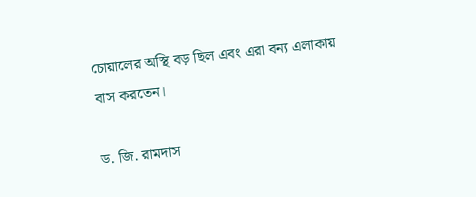চোয়ালের অস্থি বড় ছিল এবং এরা বন্য এলাকায় বাস করতেন।

ড. জি. রামদাস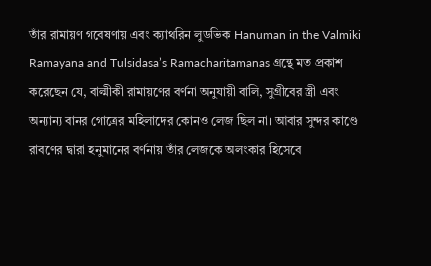তাঁর রামায়ণ গবেষণায় এবং ক্যাথরিন লুডভিক Hanuman in the Valmiki Ramayana and Tulsidasa’s Ramacharitamanas গ্রন্থে মত প্রকাশ করেছেন যে, বাল্মীকী রামায়ণের বর্ণনা অনুযায়ী বালি, সুগ্রীবের স্ত্রী এবং অন্যান্য বানর গোত্রের মহিলাদের কোনও লেজ ছিল না। আবার সুন্দর কাণ্ডে রাবণের দ্বারা হনুমানের বর্ণনায় তাঁর লেজকে অলংকার হিসেবে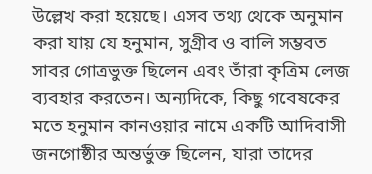উল্লেখ করা হয়েছে। এসব তথ্য থেকে অনুমান করা যায় যে হনুমান, সুগ্রীব ও বালি সম্ভবত সাবর গোত্রভুক্ত ছিলেন এবং তাঁরা কৃত্রিম লেজ ব্যবহার করতেন। অন্যদিকে, কিছু গবেষকের মতে হনুমান কানওয়ার নামে একটি আদিবাসী জনগোষ্ঠীর অন্তর্ভুক্ত ছিলেন, যারা তাদের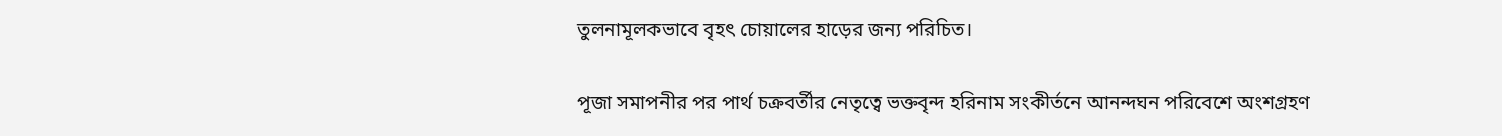তুলনামূলকভাবে বৃহৎ চোয়ালের হাড়ের জন্য পরিচিত।

পূজা সমাপনীর পর পার্থ চক্রবর্তীর নেতৃত্বে ভক্তবৃন্দ হরিনাম সংকীর্তনে আনন্দঘন পরিবেশে অংশগ্রহণ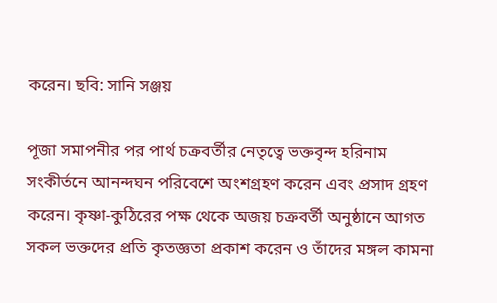করেন। ছবি: সানি সঞ্জয়

পূজা সমাপনীর পর পার্থ চক্রবর্তীর নেতৃত্বে ভক্তবৃন্দ হরিনাম সংকীর্তনে আনন্দঘন পরিবেশে অংশগ্রহণ করেন এবং প্রসাদ গ্রহণ করেন। কৃষ্ণা-কুঠিরের পক্ষ থেকে অজয় চক্রবর্তী অনুষ্ঠানে আগত সকল ভক্তদের প্রতি কৃতজ্ঞতা প্রকাশ করেন ও তাঁদের মঙ্গল কামনা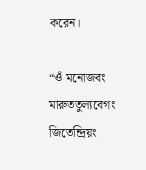করেন।

“ওঁ মনোজবং মারুততুল্যবেগং
জিতেন্দ্রিয়ং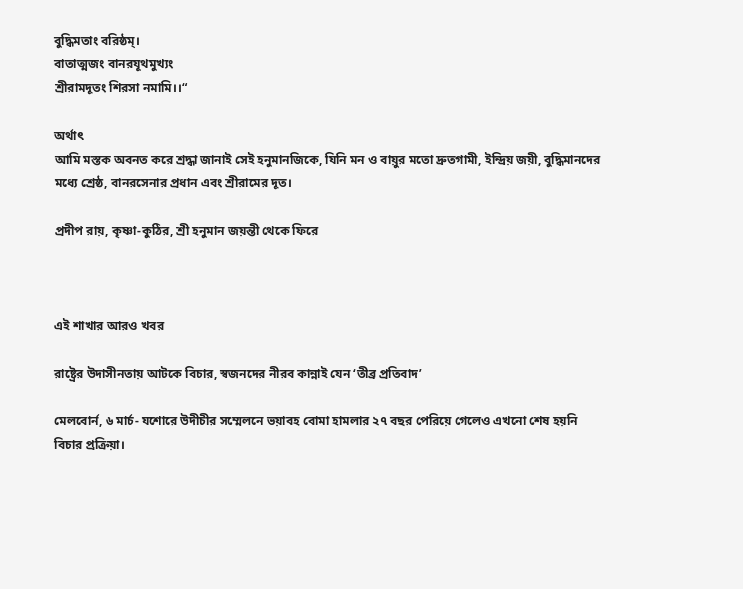বুদ্ধিমতাং বরিষ্ঠম্।
বাতাত্মজং বানরযূথমুখ্যং
শ্রীরামদূতং শিরসা নমামি।।“

অর্থাৎ
আমি মস্তক অবনত করে শ্রদ্ধা জানাই সেই হনুমানজিকে, যিনি মন ও বায়ুর মতো দ্রুতগামী, ইন্দ্রিয় জয়ী, বুদ্ধিমানদের মধ্যে শ্রেষ্ঠ, বানরসেনার প্রধান এবং শ্রীরামের দূত।

প্রদীপ রায়, কৃষ্ণা-কুঠির, শ্রী হনুমান জয়ন্তী থেকে ফিরে



এই শাখার আরও খবর

রাষ্ট্রের উদাসীনতায় আটকে বিচার, স্বজনদের নীরব কান্নাই যেন ‘তীব্র প্রতিবাদ’

মেলবোর্ন, ৬ মার্চ- যশোরে উদীচীর সম্মেলনে ভয়াবহ বোমা হামলার ২৭ বছর পেরিয়ে গেলেও এখনো শেষ হয়নি বিচার প্রক্রিয়া।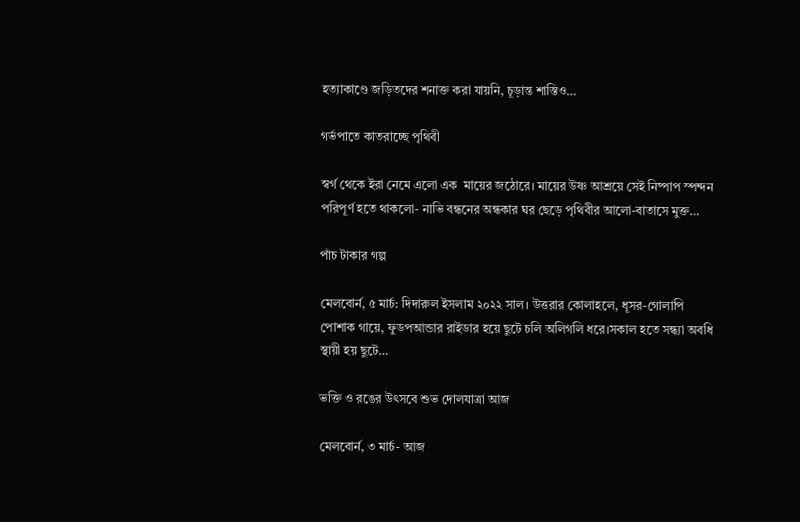হত্যাকাণ্ডে জড়িতদের শনাক্ত করা যায়নি, চূড়ান্ত শাস্তিও…

গর্ভপাতে কাতরাচ্ছে পৃথিবী

স্বর্গ থেকে ইরা নেমে এলো এক  মায়ের জঠোরে। মায়ের উষ্ণ আশ্রয়ে সেই নিষ্পাপ স্পন্দন পরিপূর্ণ হতে থাকলো- নাভি বন্ধনের অন্ধকার ঘর ছেড়ে পৃথিবীর আলো-বাতাসে মুক্ত…

পাঁচ টাকার গল্প

মেলবোর্ন, ৫ মার্চ: দিদারুল ইসলাম ২০২২ সাল। উত্তরার কোলাহলে, ধূসর-গোলাপি পোশাক গায়ে, ফুডপআন্ডার রাইডার হয়ে ছুটে চলি অলিগলি ধরে।সকাল হতে সন্ধ্যা অবধি স্থায়ী হয় ছুটে…

ভক্তি ও রঙের উৎসবে শুভ দোলযাত্রা আজ

মেলবোর্ন, ৩ মার্চ- আজ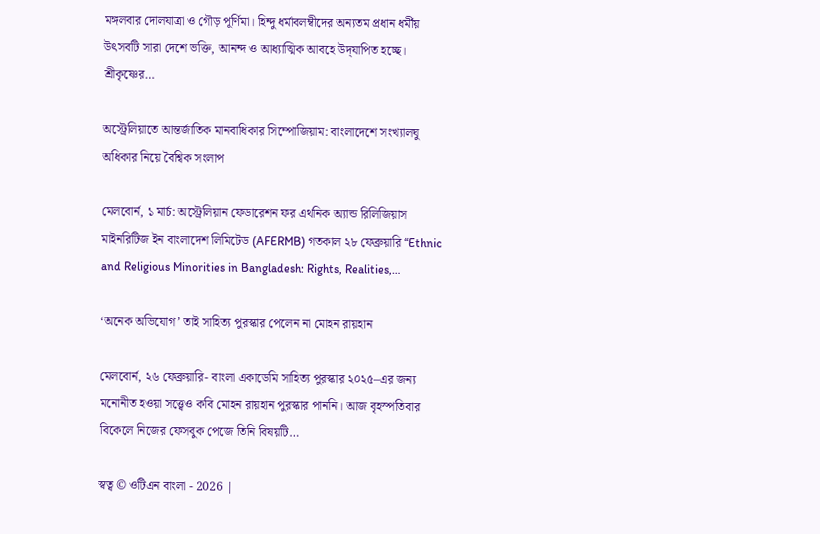মঙ্গলবার দোলযাত্রা ও গৌড় পূর্ণিমা। হিন্দু ধর্মাবলম্বীদের অন্যতম প্রধান ধর্মীয় উৎসবটি সারা দেশে ভক্তি, আনন্দ ও আধ্যাত্মিক আবহে উদ্‌যাপিত হচ্ছে। শ্রীকৃষ্ণের…

অস্ট্রেলিয়াতে আন্তর্জাতিক মানবাধিকার সিম্পোজিয়াম: বাংলাদেশে সংখ্যালঘু অধিকার নিয়ে বৈশ্বিক সংলাপ

মেলবোর্ন, ১ মার্চ: অস্ট্রেলিয়ান ফেডারেশন ফর এথনিক অ্যান্ড রিলিজিয়াস মাইনরিটিজ ইন বাংলাদেশ লিমিটেড (AFERMB) গতকাল ২৮ ফেব্রুয়ারি “Ethnic and Religious Minorities in Bangladesh: Rights, Realities,…

‘অনেক অভিযোগ’ তাই সাহিত্য পুরস্কার পেলেন না মোহন রায়হান

মেলবোর্ন, ২৬ ফেব্রুয়ারি- বাংলা একাডেমি সাহিত্য পুরস্কার ২০২৫–এর জন্য মনোনীত হওয়া সত্ত্বেও কবি মোহন রায়হান পুরস্কার পাননি। আজ বৃহস্পতিবার বিকেলে নিজের ফেসবুক পেজে তিনি বিষয়টি…

স্বত্ব © ওটিএন বাংলা - 2026 |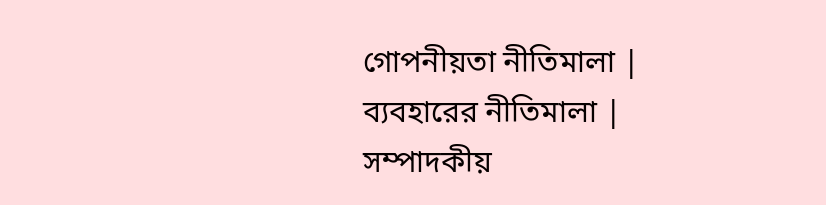গোপনীয়তা নীতিমালা | ব্যবহারের নীতিমালা | সম্পাদকীয়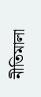নীতিমালা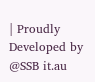| Proudly Developed by @SSB it.au